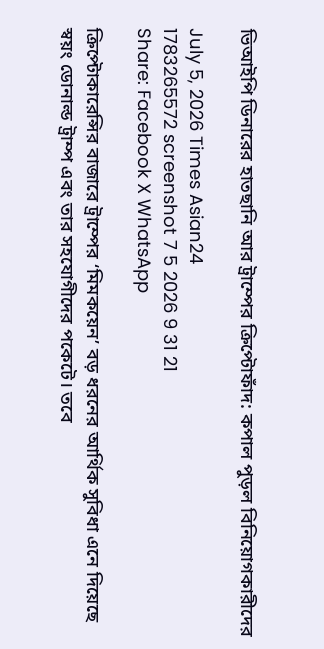ভিআইপি ডিনারের হাতছানি আর ট্রাম্পের ক্রিপ্টোফাঁদ: কপাল পুড়ল বিনিয়োগকারীদের

July 5, 2026 Times Asian24
1783265572 screenshot 7 5 2026 9 31 21
Share: Facebook X WhatsApp

ক্রিপ্টোকারেন্সির বাজারে ট্রাম্পের ‘মিমকয়েন’ বড় ধরনের আর্থিক সুবিধা এনে দিয়েছে স্বয়ং ডোনাল্ড ট্রাম্প এবং তার সহযোগীদের পকেটে। তবে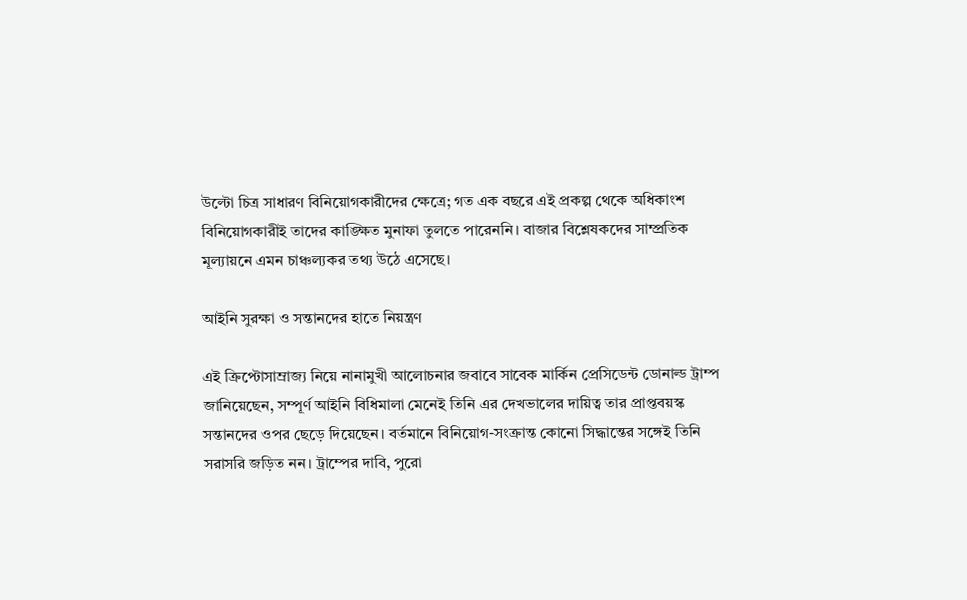উল্টো চিত্র সাধারণ বিনিয়োগকারীদের ক্ষেত্রে; গত এক বছরে এই প্রকল্প থেকে অধিকাংশ বিনিয়োগকারীই তাদের কাঙ্ক্ষিত মুনাফা তুলতে পারেননি। বাজার বিশ্লেষকদের সাম্প্রতিক মূল্যায়নে এমন চাঞ্চল্যকর তথ্য উঠে এসেছে।

আইনি সুরক্ষা ও সন্তানদের হাতে নিয়ন্ত্রণ

এই ক্রিপ্টোসাম্রাজ্য নিয়ে নানামুখী আলোচনার জবাবে সাবেক মার্কিন প্রেসিডেন্ট ডোনাল্ড ট্রাম্প জানিয়েছেন, সম্পূর্ণ আইনি বিধিমালা মেনেই তিনি এর দেখভালের দায়িত্ব তার প্রাপ্তবয়স্ক সন্তানদের ওপর ছেড়ে দিয়েছেন। বর্তমানে বিনিয়োগ-সংক্রান্ত কোনো সিদ্ধান্তের সঙ্গেই তিনি সরাসরি জড়িত নন। ট্রাম্পের দাবি, পুরো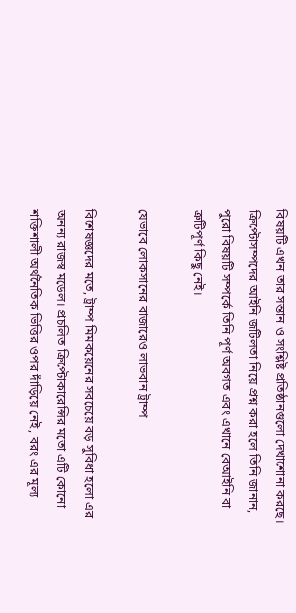বিষয়টি এখন তার সন্তান ও সংশ্লিষ্ট প্রতিষ্ঠানগুলো দেখাশোনা করছে। ক্রিপ্টোসম্পদের আইনি জটিলতা নিয়ে প্রশ্ন করা হলে তিনি জানান, পুরো বিষয়টি সম্পর্কে তিনি পূর্ণ অবগত এবং এখানে বেআইনি বা ত্রুটিপূর্ণ কিছু নেই।

যেভাবে লোকসানের বাজারেও লাভবান ট্রাম্প

বিশেষজ্ঞদের মতে, ট্রাম্প মিমকয়েনের সবচেয়ে বড় সুবিধা হলো এর অনন্য রাজস্ব মডেল। প্রচলিত ক্রিপ্টোকারেন্সির মতো এটি কোনো শক্তিশালী অর্থনৈতিক ভিত্তির ওপর দাঁড়িয়ে নেই, বরং এর মূল্য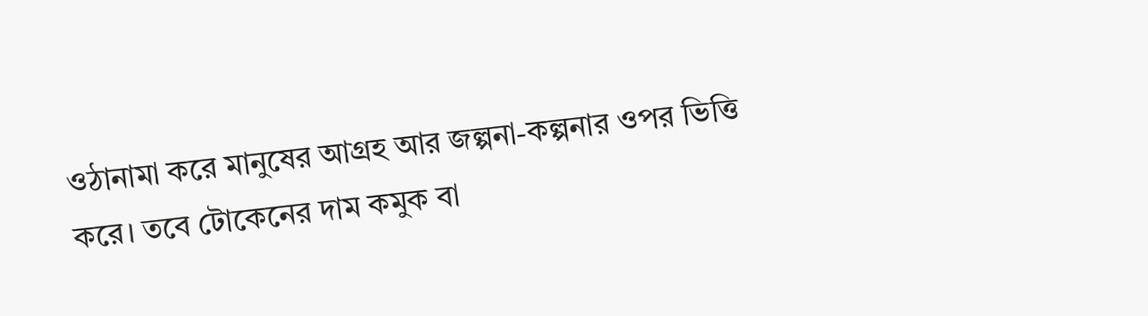ওঠানামা করে মানুষের আগ্রহ আর জল্পনা-কল্পনার ওপর ভিত্তি করে। তবে টোকেনের দাম কমুক বা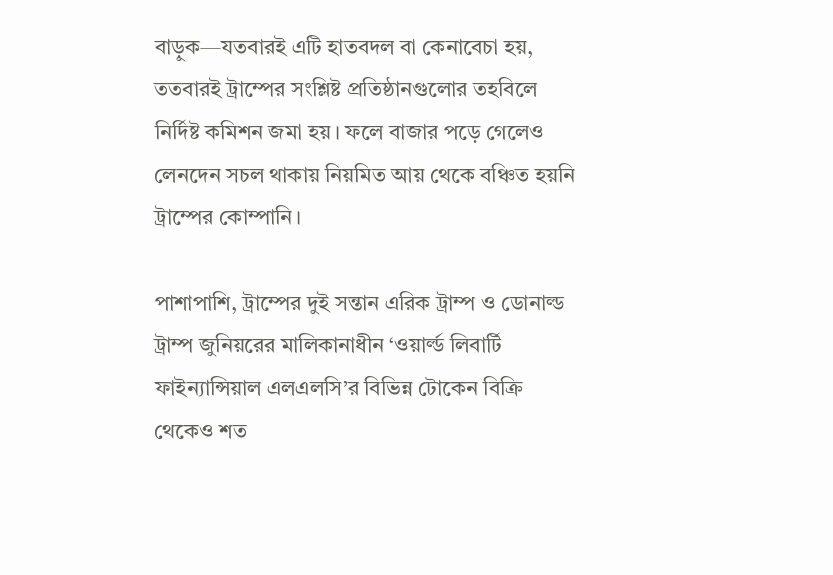বাড়ুক—যতবারই এটি হাতবদল বা কেনাবেচা হয়, ততবারই ট্রাম্পের সংশ্লিষ্ট প্রতিষ্ঠানগুলোর তহবিলে নির্দিষ্ট কমিশন জমা হয়। ফলে বাজার পড়ে গেলেও লেনদেন সচল থাকায় নিয়মিত আয় থেকে বঞ্চিত হয়নি ট্রাম্পের কোম্পানি।

পাশাপাশি, ট্রাম্পের দুই সন্তান এরিক ট্রাম্প ও ডোনাল্ড ট্রাম্প জুনিয়রের মালিকানাধীন ‘ওয়ার্ল্ড লিবার্টি ফাইন্যান্সিয়াল এলএলসি’র বিভিন্ন টোকেন বিক্রি থেকেও শত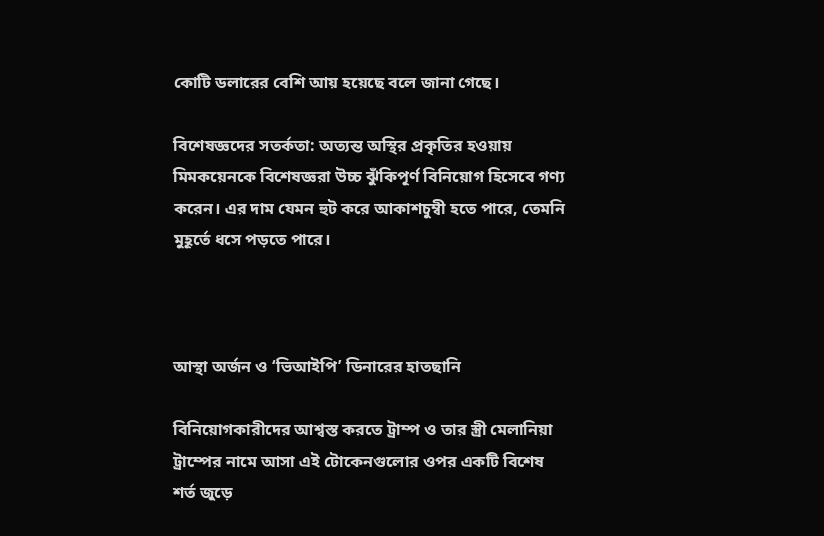কোটি ডলারের বেশি আয় হয়েছে বলে জানা গেছে।

বিশেষজ্ঞদের সতর্কতা: অত্যন্ত অস্থির প্রকৃতির হওয়ায় মিমকয়েনকে বিশেষজ্ঞরা উচ্চ ঝুঁকিপূর্ণ বিনিয়োগ হিসেবে গণ্য করেন। এর দাম যেমন হুট করে আকাশচুম্বী হতে পারে, তেমনি মুহূর্তে ধসে পড়তে পারে।



আস্থা অর্জন ও ‘ভিআইপি’ ডিনারের হাতছানি

বিনিয়োগকারীদের আশ্বস্ত করতে ট্রাম্প ও তার স্ত্রী মেলানিয়া ট্রাম্পের নামে আসা এই টোকেনগুলোর ওপর একটি বিশেষ শর্ত জুড়ে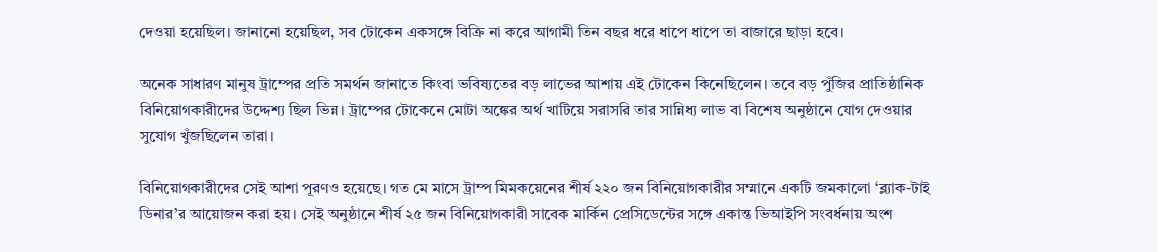দেওয়া হয়েছিল। জানানো হয়েছিল, সব টোকেন একসঙ্গে বিক্রি না করে আগামী তিন বছর ধরে ধাপে ধাপে তা বাজারে ছাড়া হবে।

অনেক সাধারণ মানুষ ট্রাম্পের প্রতি সমর্থন জানাতে কিংবা ভবিষ্যতের বড় লাভের আশায় এই টোকেন কিনেছিলেন। তবে বড় পুঁজির প্রাতিষ্ঠানিক বিনিয়োগকারীদের উদ্দেশ্য ছিল ভিন্ন। ট্রাম্পের টোকেনে মোটা অঙ্কের অর্থ খাটিয়ে সরাসরি তার সান্নিধ্য লাভ বা বিশেষ অনুষ্ঠানে যোগ দেওয়ার সুযোগ খুঁজছিলেন তারা।

বিনিয়োগকারীদের সেই আশা পূরণও হয়েছে। গত মে মাসে ট্রাম্প মিমকয়েনের শীর্ষ ২২০ জন বিনিয়োগকারীর সম্মানে একটি জমকালো ‘ব্ল্যাক-টাই ডিনার’র আয়োজন করা হয়। সেই অনুষ্ঠানে শীর্ষ ২৫ জন বিনিয়োগকারী সাবেক মার্কিন প্রেসিডেন্টের সঙ্গে একান্ত ভিআইপি সংবর্ধনায় অংশ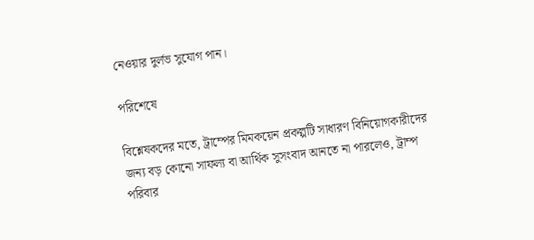নেওয়ার দুর্লভ সুযোগ পান।

পরিশেষে

বিশ্লেষকদের মতে, ট্রাম্পের মিমকয়েন প্রকল্পটি সাধারণ বিনিয়োগকারীদের জন্য বড় কোনো সাফল্য বা আর্থিক সুসংবাদ আনতে না পারলেও, ট্রাম্প পরিবার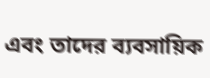এবং তাদের ব্যবসায়িক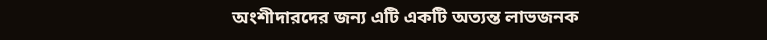অংশীদারদের জন্য এটি একটি অত্যন্ত লাভজনক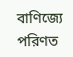বাণিজ্যে পরিণত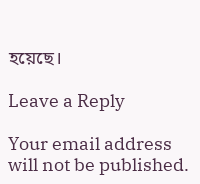হয়েছে।

Leave a Reply

Your email address will not be published.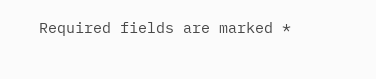Required fields are marked *